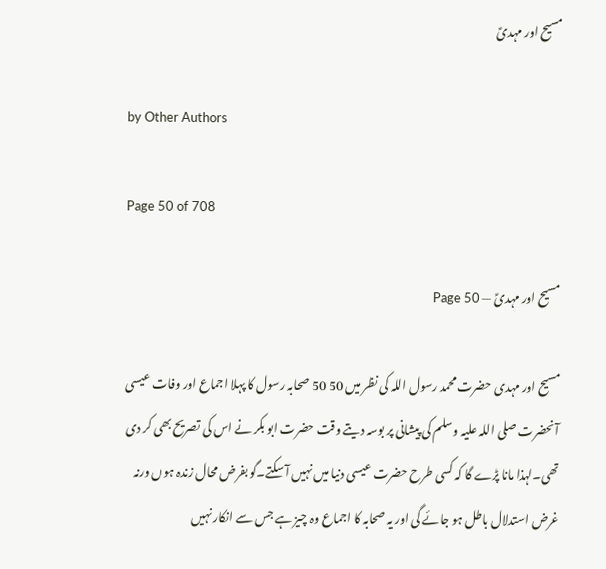مسیح اور مہدیؑ

by Other Authors

Page 50 of 708

مسیح اور مہدیؑ — Page 50

مسیح اور مہدی حضرت محمد رسول اللہ کی نظر میں 50 50 صحابہ رسول کا پہلا اجماع اور وفات عیسی آنحضرت صلی اللہ علیہ وسلم کی پیشانی پر بوسہ دیتے وقت حضرت ابو بکر نے اس کی تصریح بھی کر دی تھی۔لہذا مانا پڑے گا کہ کسی طرح حضرت عیسی دنیا میں نہیں آ سکتے۔گو بفرض محال زندہ ہوں ورنہ غرض استدلال باطل ہو جائے گی اور یہ صحابہ کا اجماع وہ چیز ہے جس سے انکار نہیں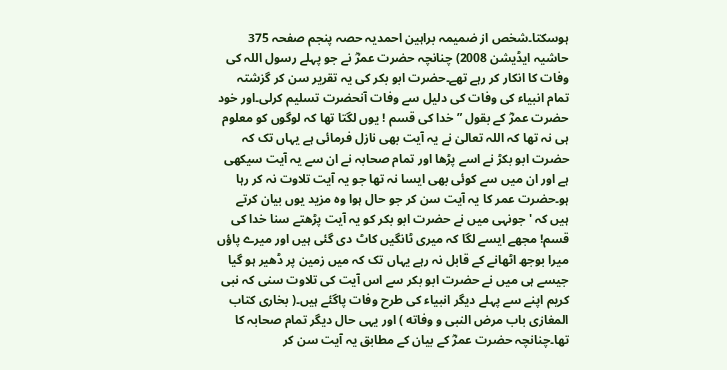ہوسکتا۔شخص از ضمیمہ براہین احمدیہ حصہ پنجم صفحہ 375 حاشیہ ایڈیشن 2008) چنانچہ حضرت عمرؓ نے جو پہلے رسول اللہ کی وفات کا انکار کر رہے تھے۔حضرت ابو بکر کی یہ تقریر سن کر گزشتہ تمام انبیاء کی وفات کی دلیل سے وفات آنحضرت تسلیم کرلی۔اور خود حضرت عمرؓ کے بقول ” خدا کی قسم ! یوں لگتا تھا کہ لوگوں کو معلوم ہی نہ تھا کہ اللہ تعالیٰ نے یہ آیت بھی نازل فرمائی ہے یہاں تک کہ حضرت ابو بکڑ نے اسے پڑھا اور تمام صحابہ نے ان سے یہ آیت سیکھی ہے اور ان میں سے کوئی بھی ایسا نہ تھا جو یہ آیت تلاوت نہ کر رہا ہو۔حضرت عمر کا یہ آیت سن کر جو حال ہوا وہ مزید یوں بیان کرتے ہیں کہ ' جونہی میں نے حضرت ابو بکر کو یہ آیت پڑھتے سنا خدا کی قسم! مجھے ایسے لگا کہ میری ٹانگیں کاٹ دی گئی ہیں اور میرے پاؤں میرا بوجھ اٹھانے کے قابل نہ رہے یہاں تک کہ میں زمین پر ڈھیر ہو گیا جیسے ہی میں نے حضرت ابو بکر سے اس آیت کی تلاوت سنی کہ نبی کریم اپنے سے پہلے دیگر انبیاء کی طرح وفات پاگئے ہیں۔( بخاری کتاب المغازی باب مرض النبی و وفاته ) اور یہی حال دیگر تمام صحابہ کا تھا۔چنانچہ حضرت عمرؓ کے بیان کے مطابق یہ آیت سن کر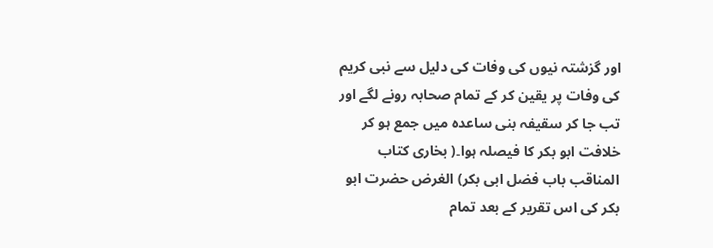اور گزشتہ نیوں کی وفات کی دلیل سے نبی کریم کی وفات پر یقین کر کے تمام صحابہ رونے لگے اور تب جا کر سقیفہ بنی ساعدہ میں جمع ہو کر خلافت ابو بکر کا فیصلہ ہوا۔( بخاری کتاب المناقب باب فضل ابی بکر) الغرض حضرت ابو بکر کی اس تقریر کے بعد تمام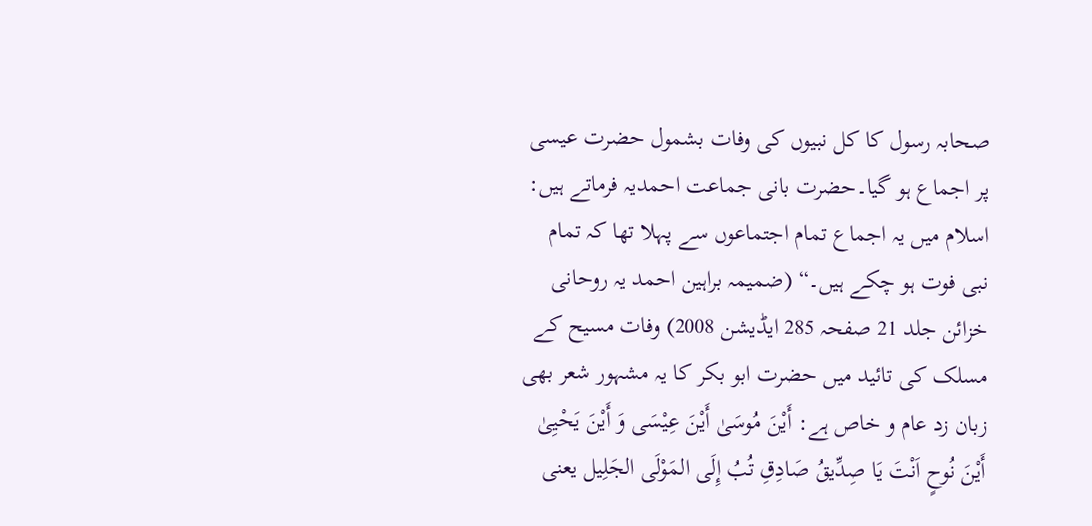صحابہ رسول کا کل نبیوں کی وفات بشمول حضرت عیسی پر اجماع ہو گیا۔حضرت بانی جماعت احمدیہ فرماتے ہیں: اسلام میں یہ اجماع تمام اجتماعوں سے پہلا تھا کہ تمام نبی فوت ہو چکے ہیں۔“ (ضمیمہ براہین احمد یہ روحانی خزائن جلد 21 صفحہ 285 ایڈیشن 2008) وفات مسیح کے مسلک کی تائید میں حضرت ابو بکر کا یہ مشہور شعر بھی زبان زد عام و خاص ہے: أَيْنَ مُوسَىٰ أَيْنَ عِيْسَى وَ أَيْنَ يَحْيِىٰ أَيْنَ نُوحٍ اَنْتَ يَا صِدِّيقُ صَادِقِ تُبُ إِلَى المَوْلَى الجَلِيل یعنی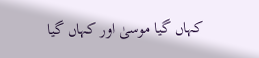کہاں گیا موسیٰ اور کہاں گیا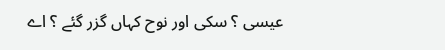عیسی ؟ سکی اور نوح کہاں گزر گئے ؟ اے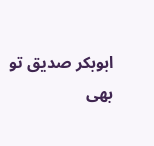ابوبکر صدیق تو بھی